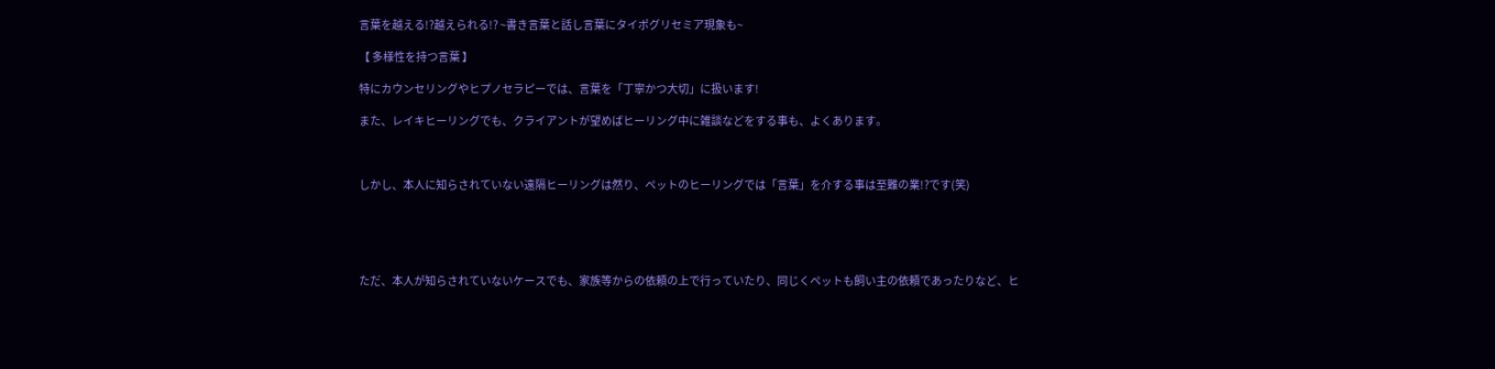言葉を越える!?越えられる!? ~書き言葉と話し言葉にタイポグリセミア現象も~

【 多様性を持つ言葉 】

特にカウンセリングやヒプノセラピーでは、言葉を「丁寧かつ大切」に扱います!

また、レイキヒーリングでも、クライアントが望めばヒーリング中に雑談などをする事も、よくあります。



しかし、本人に知らされていない遠隔ヒーリングは然り、ペットのヒーリングでは「言葉」を介する事は至難の業!?です(笑)





ただ、本人が知らされていないケースでも、家族等からの依頼の上で行っていたり、同じくペットも飼い主の依頼であったりなど、ヒ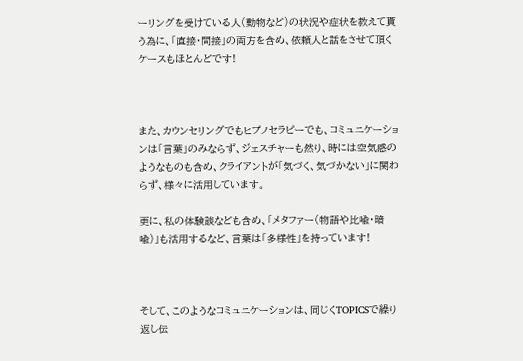ーリングを受けている人(動物など)の状況や症状を教えて貰う為に、「直接・間接」の両方を含め、依頼人と話をさせて頂くケースもほとんどです!



また、カウンセリングでもヒプノセラピーでも、コミュニケーションは「言葉」のみならず、ジェスチャーも然り、時には空気感のようなものも含め、クライアントが「気づく、気づかない」に関わらず、様々に活用しています。

更に、私の体験談なども含め、「メタファー(物語や比喩・暗喩)」も活用するなど、言葉は「多様性」を持っています!



そして、このようなコミュニケーションは、同じくTOPICSで繰り返し伝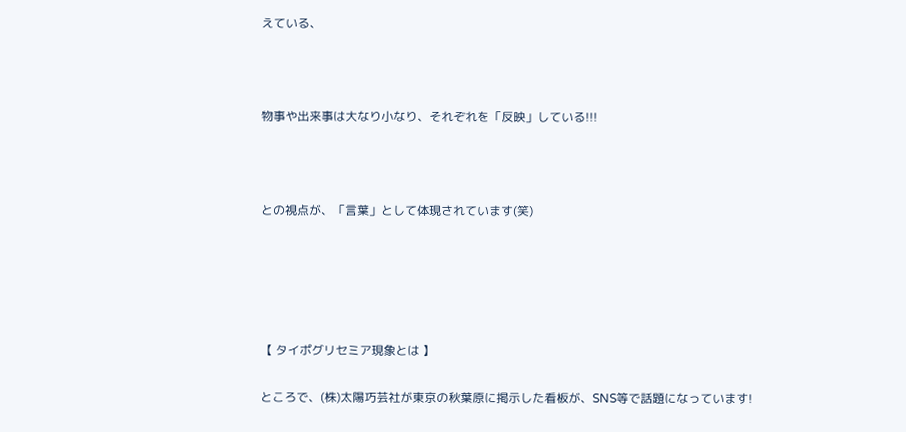えている、



物事や出来事は大なり小なり、それぞれを「反映」している!!!



との視点が、「言葉」として体現されています(笑)





【 タイポグリセミア現象とは 】

ところで、(株)太陽巧芸社が東京の秋葉原に掲示した看板が、SNS等で話題になっています!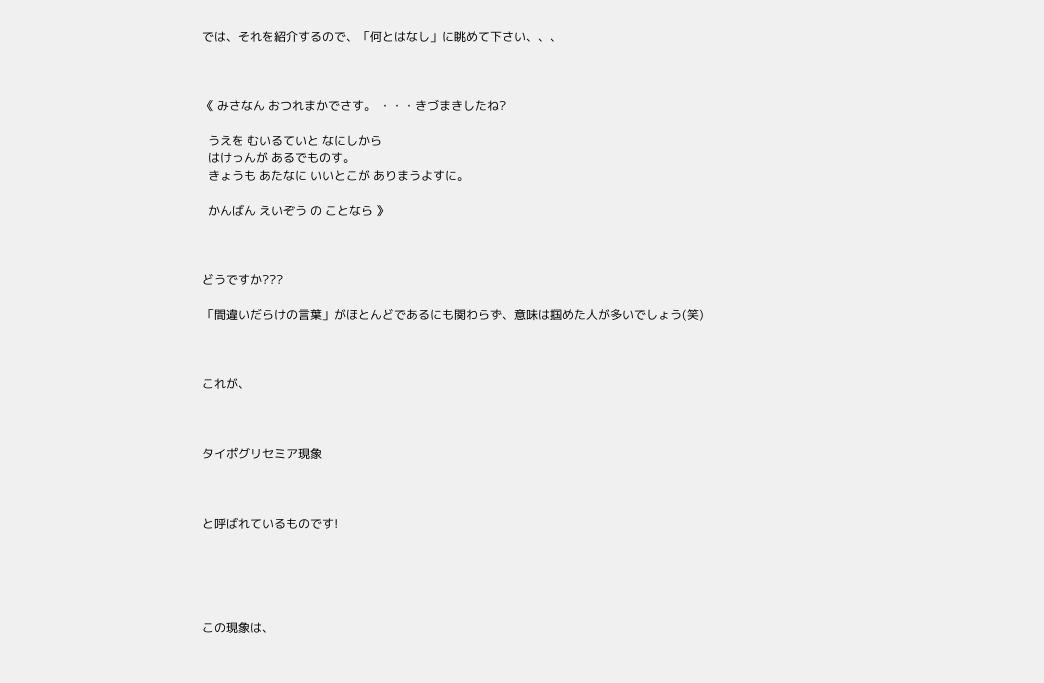では、それを紹介するので、「何とはなし」に眺めて下さい、、、



《 みさなん おつれまかでさす。 ・・・きづまきしたね?

  うえを むいるていと なにしから
  はけっんが あるでものす。
  きょうも あたなに いいとこが ありまうよすに。

  かんばん えいぞう の ことなら 》



どうですか???

「間違いだらけの言葉」がほとんどであるにも関わらず、意味は掴めた人が多いでしょう(笑)



これが、



タイポグリセミア現象



と呼ばれているものです!





この現象は、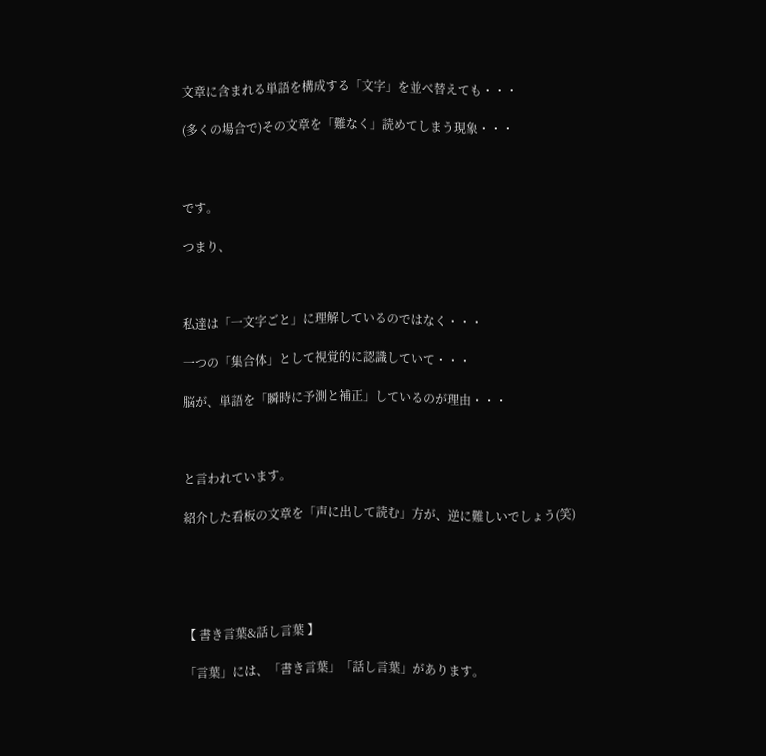文章に含まれる単語を構成する「文字」を並べ替えても・・・

(多くの場合で)その文章を「難なく」読めてしまう現象・・・



です。

つまり、



私達は「一文字ごと」に理解しているのではなく・・・

一つの「集合体」として視覚的に認識していて・・・

脳が、単語を「瞬時に予測と補正」しているのが理由・・・



と言われています。

紹介した看板の文章を「声に出して読む」方が、逆に難しいでしょう(笑)





【 書き言葉&話し言葉 】

「言葉」には、「書き言葉」「話し言葉」があります。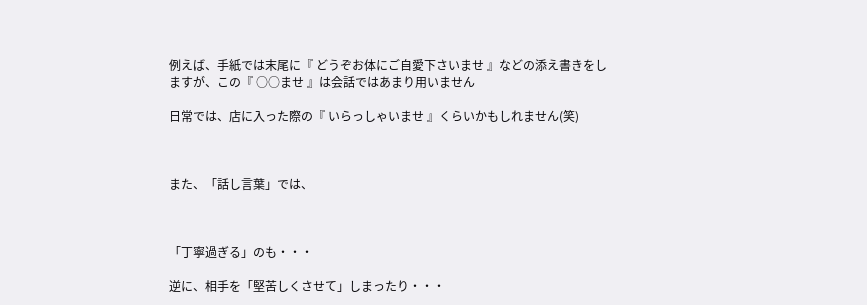例えば、手紙では末尾に『 どうぞお体にご自愛下さいませ 』などの添え書きをしますが、この『 ○○ませ 』は会話ではあまり用いません

日常では、店に入った際の『 いらっしゃいませ 』くらいかもしれません(笑)



また、「話し言葉」では、



「丁寧過ぎる」のも・・・

逆に、相手を「堅苦しくさせて」しまったり・・・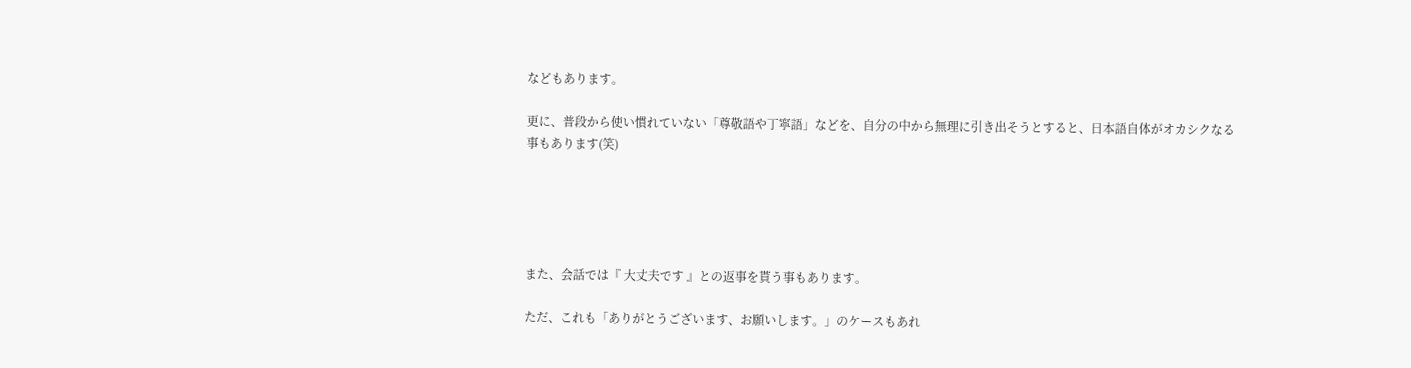などもあります。

更に、普段から使い慣れていない「尊敬語や丁寧語」などを、自分の中から無理に引き出そうとすると、日本語自体がオカシクなる事もあります(笑)





また、会話では『 大丈夫です 』との返事を貰う事もあります。

ただ、これも「ありがとうございます、お願いします。」のケースもあれ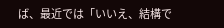ば、最近では「いいえ、結構で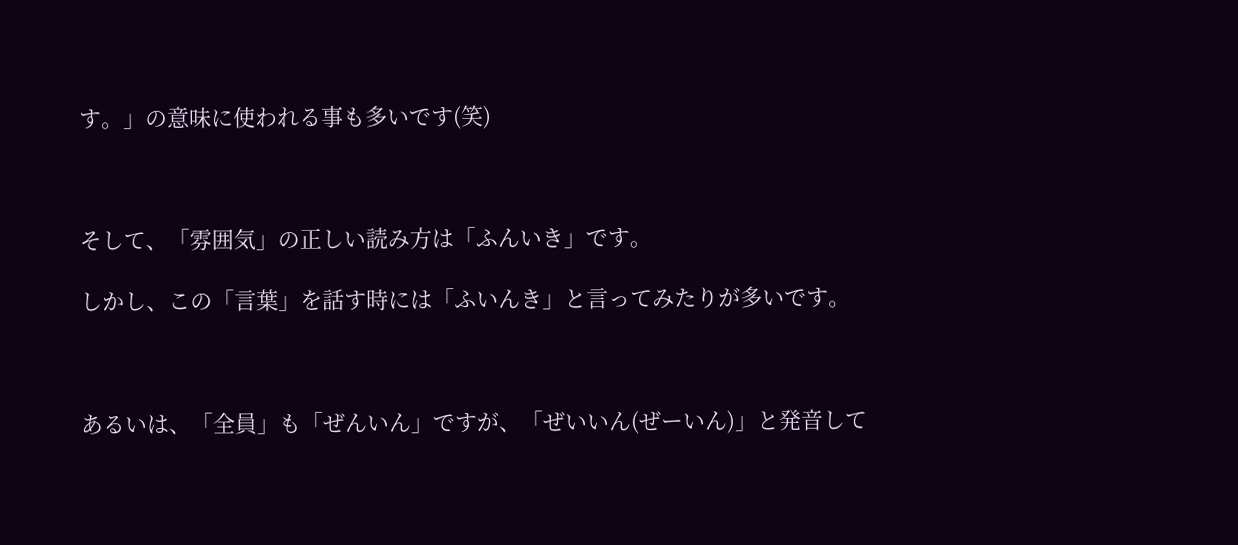す。」の意味に使われる事も多いです(笑)



そして、「雰囲気」の正しい読み方は「ふんいき」です。

しかし、この「言葉」を話す時には「ふいんき」と言ってみたりが多いです。



あるいは、「全員」も「ぜんいん」ですが、「ぜいいん(ぜーいん)」と発音して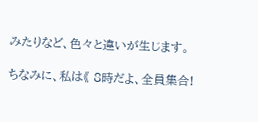みたりなど、色々と違いが生じます。

ちなみに、私は《 8時だよ、全員集合!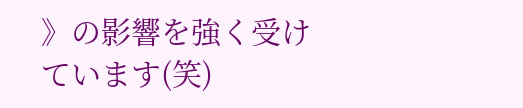》の影響を強く受けています(笑)